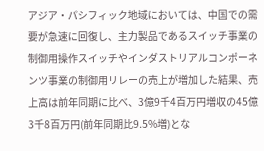アジア・パシフィック地域においては、中国での需要が急速に回復し、主力製品であるスイッチ事業の制御用操作スイッチやインダストリアルコンポーネンツ事業の制御用リレーの売上が増加した結果、売上高は前年同期に比べ、3億9千4百万円増収の45億3千8百万円(前年同期比9.5%増)とな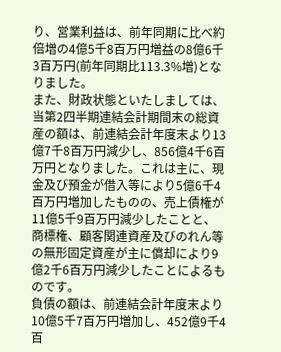り、営業利益は、前年同期に比べ約倍増の4億5千8百万円増益の8億6千3百万円(前年同期比113.3%増)となりました。
また、財政状態といたしましては、当第2四半期連結会計期間末の総資産の額は、前連結会計年度末より13億7千8百万円減少し、856億4千6百万円となりました。これは主に、現金及び預金が借入等により5億6千4百万円増加したものの、売上債権が11億5千9百万円減少したことと、商標権、顧客関連資産及びのれん等の無形固定資産が主に償却により9億2千6百万円減少したことによるものです。
負債の額は、前連結会計年度末より10億5千7百万円増加し、452億9千4百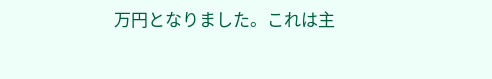万円となりました。これは主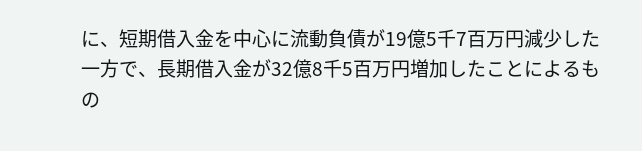に、短期借入金を中心に流動負債が19億5千7百万円減少した一方で、長期借入金が32億8千5百万円増加したことによるもの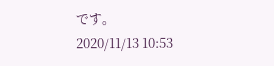です。
2020/11/13 10:53